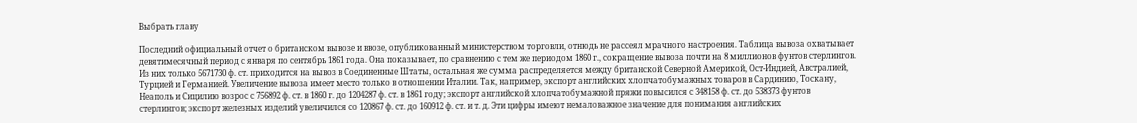Выбрать главу

Последний официальный отчет о британском вывозе и ввозе, опубликованный министерством торговли, отнюдь не рассеял мрачного настроения. Таблица вывоза охватывает девятимесячный период с января по сентябрь 1861 года. Она показывает, по сравнению с тем же периодом 1860 г., сокращение вывоза почти на 8 миллионов фунтов стерлингов. Из них только 5671730 ф. ст. приходится на вывоз в Соединенные Штаты, остальная же сумма распределяется между британской Северной Америкой, Ост-Индией, Австралией, Турцией и Германией. Увеличение вывоза имеет место только в отношении Италии. Так, например, экспорт английских хлопчатобумажных товаров в Сардинию, Тоскану, Неаполь и Сицилию возрос с 756892 ф. ст. в 1860 г. до 1204287 ф. ст. в 1861 году; экспорт английской хлопчатобумажной пряжи повысился с 348158 ф. ст. до 538373 фунтов стерлингов; экспорт железных изделий увеличился со 120867 ф. ст. до 160912 ф. ст. и т. д. Эти цифры имеют немаловажное значение для понимания английских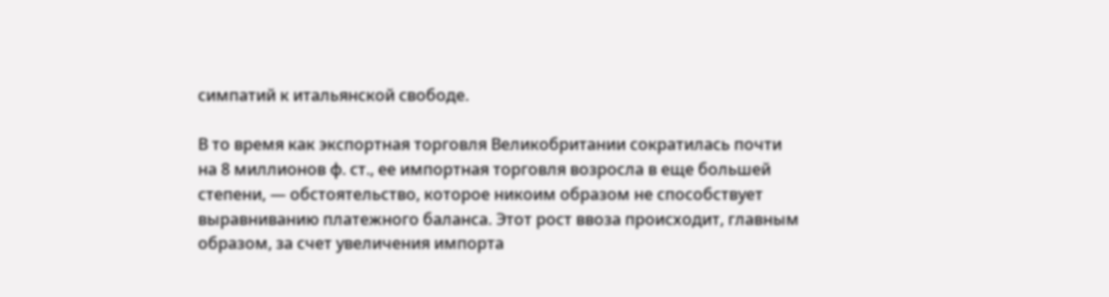симпатий к итальянской свободе.

В то время как экспортная торговля Великобритании сократилась почти на 8 миллионов ф. ст., ее импортная торговля возросла в еще большей степени, — обстоятельство, которое никоим образом не способствует выравниванию платежного баланса. Этот рост ввоза происходит, главным образом, за счет увеличения импорта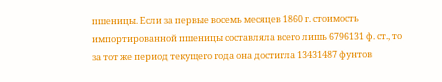пшеницы. Если за первые восемь месяцев 1860 г. стоимость импортированной пшеницы составляла всего лишь 6796131 ф. ст., то за тот же период текущего года она достигла 13431487 фунтов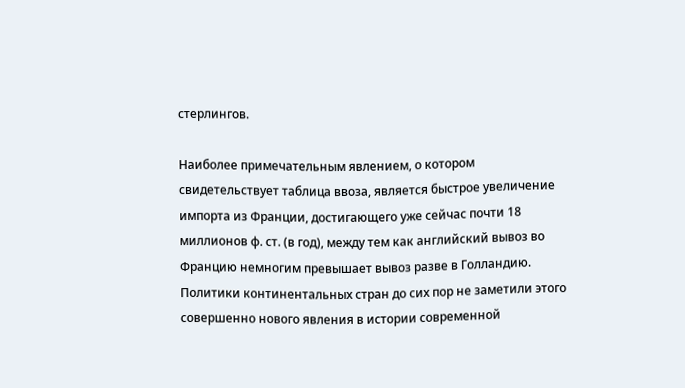стерлингов.

Наиболее примечательным явлением, о котором свидетельствует таблица ввоза, является быстрое увеличение импорта из Франции, достигающего уже сейчас почти 18 миллионов ф. ст. (в год), между тем как английский вывоз во Францию немногим превышает вывоз разве в Голландию. Политики континентальных стран до сих пор не заметили этого совершенно нового явления в истории современной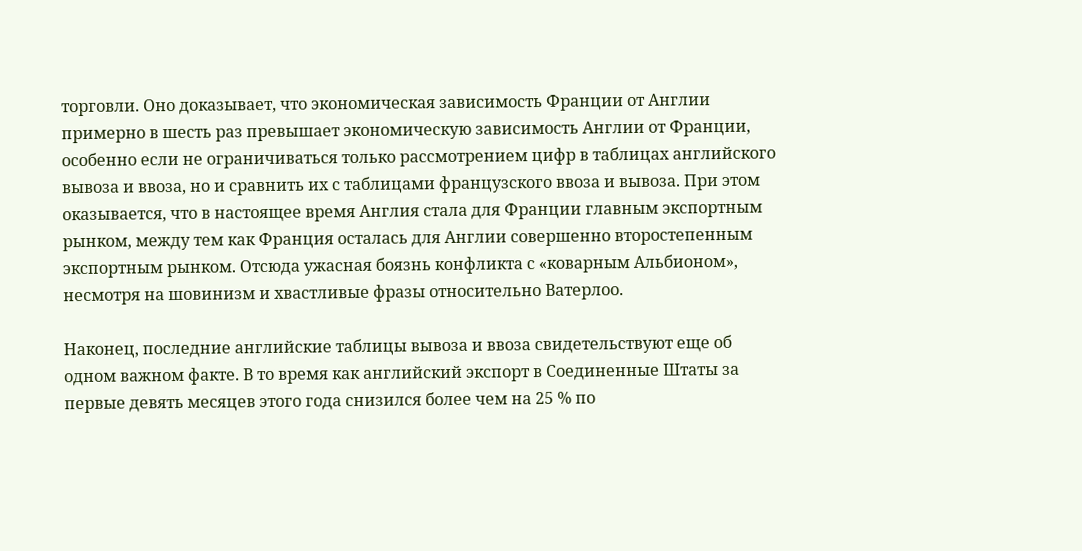торговли. Оно доказывает, что экономическая зависимость Франции от Англии примерно в шесть раз превышает экономическую зависимость Англии от Франции, особенно если не ограничиваться только рассмотрением цифр в таблицах английского вывоза и ввоза, но и сравнить их с таблицами французского ввоза и вывоза. При этом оказывается, что в настоящее время Англия стала для Франции главным экспортным рынком, между тем как Франция осталась для Англии совершенно второстепенным экспортным рынком. Отсюда ужасная боязнь конфликта с «коварным Альбионом», несмотря на шовинизм и хвастливые фразы относительно Ватерлоо.

Наконец, последние английские таблицы вывоза и ввоза свидетельствуют еще об одном важном факте. В то время как английский экспорт в Соединенные Штаты за первые девять месяцев этого года снизился более чем на 25 % по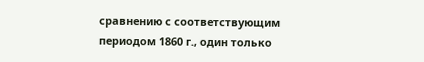сравнению с соответствующим периодом 1860 г., один только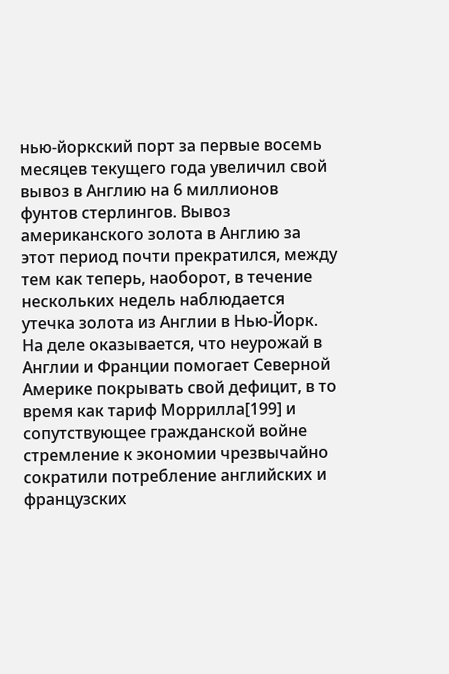нью-йоркский порт за первые восемь месяцев текущего года увеличил свой вывоз в Англию на 6 миллионов фунтов стерлингов. Вывоз американского золота в Англию за этот период почти прекратился, между тем как теперь, наоборот, в течение нескольких недель наблюдается утечка золота из Англии в Нью-Йорк. На деле оказывается, что неурожай в Англии и Франции помогает Северной Америке покрывать свой дефицит, в то время как тариф Моррилла[199] и сопутствующее гражданской войне стремление к экономии чрезвычайно сократили потребление английских и французских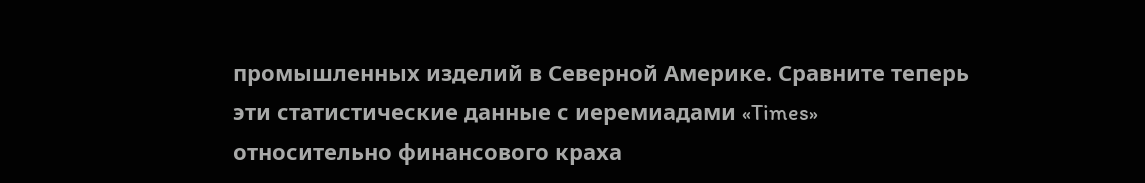промышленных изделий в Северной Америке. Сравните теперь эти статистические данные с иеремиадами «Times» относительно финансового краха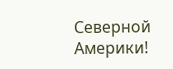Северной Америки!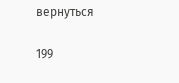вернуться

199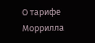О тарифе Моррилла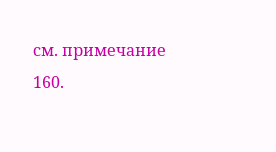см. примечание 160.